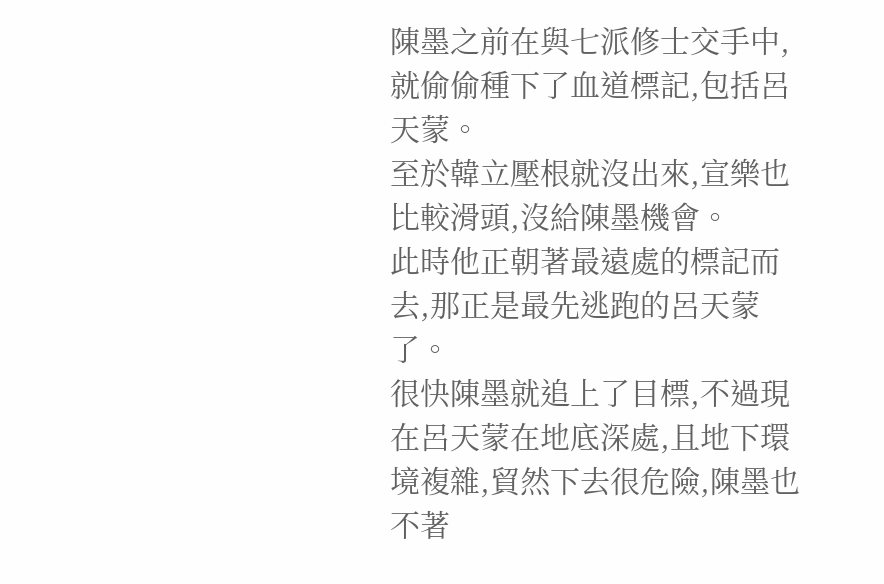陳墨之前在與七派修士交手中,就偷偷種下了血道標記,包括呂天蒙。
至於韓立壓根就沒出來,宣樂也比較滑頭,沒給陳墨機會。
此時他正朝著最遠處的標記而去,那正是最先逃跑的呂天蒙了。
很快陳墨就追上了目標,不過現在呂天蒙在地底深處,且地下環境複雜,貿然下去很危險,陳墨也不著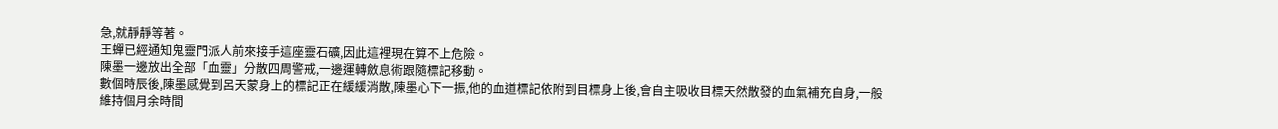急,就靜靜等著。
王蟬已經通知鬼靈門派人前來接手這座靈石礦,因此這裡現在算不上危險。
陳墨一邊放出全部「血靈」分散四周警戒,一邊運轉斂息術跟隨標記移動。
數個時辰後,陳墨感覺到呂天蒙身上的標記正在緩緩消散,陳墨心下一振,他的血道標記依附到目標身上後,會自主吸收目標天然散發的血氣補充自身,一般維持個月余時間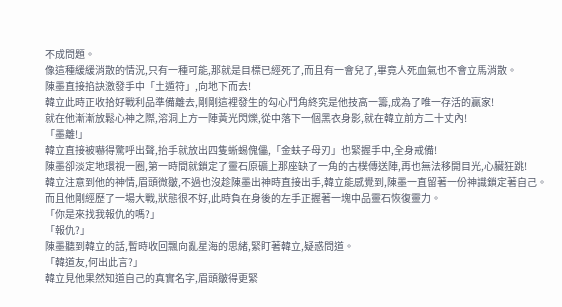不成問題。
像這種緩緩消散的情況,只有一種可能,那就是目標已經死了,而且有一會兒了,畢竟人死血氣也不會立馬消散。
陳墨直接掐訣激發手中「土遁符」,向地下而去!
韓立此時正收拾好戰利品準備離去,剛剛這裡發生的勾心鬥角終究是他技高一籌,成為了唯一存活的贏家!
就在他漸漸放鬆心神之際,溶洞上方一陣黃光閃爍,從中落下一個黑衣身影,就在韓立前方二十丈內!
「墨離!」
韓立直接被嚇得驚呼出聲,抬手就放出四隻蜥蜴傀儡,「金蚨子母刃」也緊握手中,全身戒備!
陳墨卻淡定地環視一圈,第一時間就鎖定了靈石原礦上那座缺了一角的古樸傳送陣,再也無法移開目光,心臟狂跳!
韓立注意到他的神情,眉頭微皺,不過也沒趁陳墨出神時直接出手,韓立能感覺到,陳墨一直留著一份神識鎖定著自己。
而且他剛經歷了一場大戰,狀態很不好,此時負在身後的左手正握著一塊中品靈石恢復靈力。
「你是來找我報仇的嗎?」
「報仇?」
陳墨聽到韓立的話,暫時收回飄向亂星海的思緒,緊盯著韓立,疑惑問道。
「韓道友,何出此言?」
韓立見他果然知道自己的真實名字,眉頭皺得更緊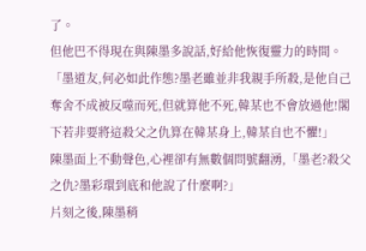了。
但他巴不得現在與陳墨多說話,好給他恢復靈力的時間。
「墨道友,何必如此作態?墨老雖並非我親手所殺,是他自己奪舍不成被反噬而死,但就算他不死,韓某也不會放過他!閣下若非要將這殺父之仇算在韓某身上,韓某自也不懼!」
陳墨面上不動聲色,心裡卻有無數個問號翻湧,「墨老?殺父之仇?墨彩環到底和他說了什麼啊?」
片刻之後,陳墨稍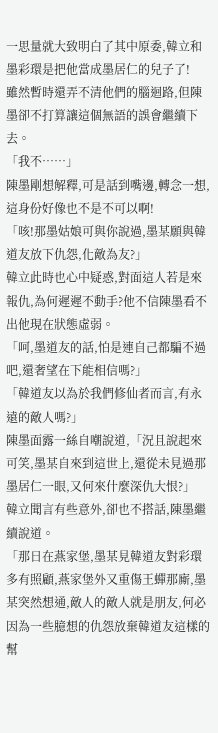一思量就大致明白了其中原委,韓立和墨彩環是把他當成墨居仁的兒子了!
雖然暫時還弄不清他們的腦迴路,但陳墨卻不打算讓這個無語的誤會繼續下去。
「我不……」
陳墨剛想解釋,可是話到嘴邊,轉念一想,這身份好像也不是不可以啊!
「咳!那墨姑娘可與你說過,墨某願與韓道友放下仇怨,化敵為友?」
韓立此時也心中疑惑,對面這人若是來報仇,為何遲遲不動手?他不信陳墨看不出他現在狀態虛弱。
「呵,墨道友的話,怕是連自己都騙不過吧,還奢望在下能相信嗎?」
「韓道友以為於我們修仙者而言,有永遠的敵人嗎?」
陳墨面露一絲自嘲說道,「況且說起來可笑,墨某自來到這世上,還從未見過那墨居仁一眼,又何來什麼深仇大恨?」
韓立聞言有些意外,卻也不搭話,陳墨繼續說道。
「那日在燕家堡,墨某見韓道友對彩環多有照顧,燕家堡外又重傷王蟬那廝,墨某突然想通,敵人的敵人就是朋友,何必因為一些臆想的仇怨放棄韓道友這樣的幫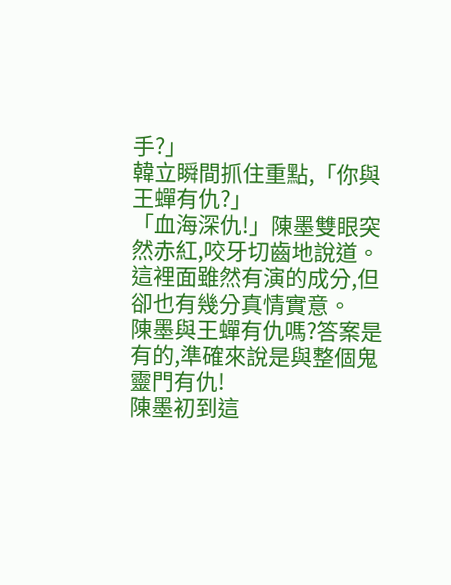手?」
韓立瞬間抓住重點,「你與王蟬有仇?」
「血海深仇!」陳墨雙眼突然赤紅,咬牙切齒地說道。
這裡面雖然有演的成分,但卻也有幾分真情實意。
陳墨與王蟬有仇嗎?答案是有的,準確來說是與整個鬼靈門有仇!
陳墨初到這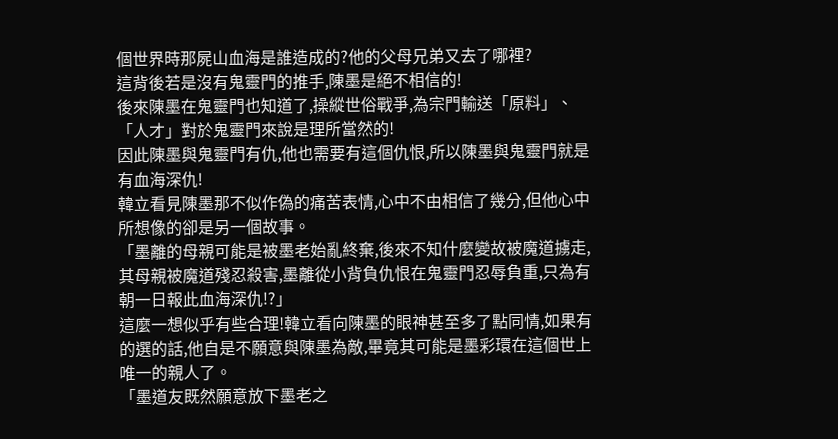個世界時那屍山血海是誰造成的?他的父母兄弟又去了哪裡?
這背後若是沒有鬼靈門的推手,陳墨是絕不相信的!
後來陳墨在鬼靈門也知道了,操縱世俗戰爭,為宗門輸送「原料」、「人才」對於鬼靈門來說是理所當然的!
因此陳墨與鬼靈門有仇,他也需要有這個仇恨,所以陳墨與鬼靈門就是有血海深仇!
韓立看見陳墨那不似作偽的痛苦表情,心中不由相信了幾分,但他心中所想像的卻是另一個故事。
「墨離的母親可能是被墨老始亂終棄,後來不知什麼變故被魔道擄走,其母親被魔道殘忍殺害,墨離從小背負仇恨在鬼靈門忍辱負重,只為有朝一日報此血海深仇!?」
這麼一想似乎有些合理!韓立看向陳墨的眼神甚至多了點同情,如果有的選的話,他自是不願意與陳墨為敵,畢竟其可能是墨彩環在這個世上唯一的親人了。
「墨道友既然願意放下墨老之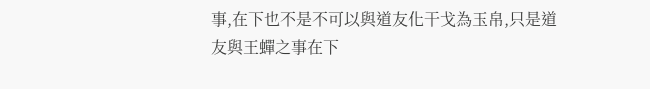事,在下也不是不可以與道友化干戈為玉帛,只是道友與王蟬之事在下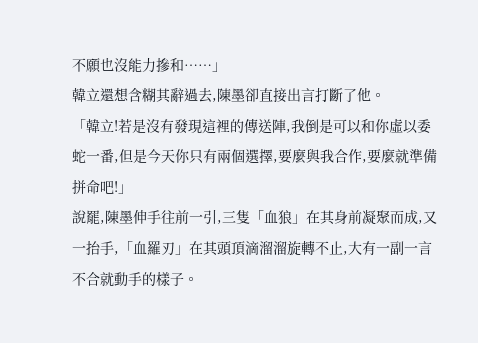不願也沒能力摻和……」
韓立還想含糊其辭過去,陳墨卻直接出言打斷了他。
「韓立!若是沒有發現這裡的傳送陣,我倒是可以和你虛以委蛇一番,但是今天你只有兩個選擇,要麼與我合作,要麼就準備拼命吧!」
說罷,陳墨伸手往前一引,三隻「血狼」在其身前凝聚而成,又一抬手,「血羅刃」在其頭頂滴溜溜旋轉不止,大有一副一言不合就動手的樣子。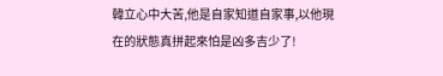韓立心中大苦,他是自家知道自家事,以他現在的狀態真拼起來怕是凶多吉少了!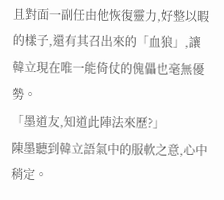且對面一副任由他恢復靈力,好整以暇的樣子,還有其召出來的「血狼」,讓韓立現在唯一能倚仗的傀儡也毫無優勢。
「墨道友,知道此陣法來歷?」
陳墨聽到韓立語氣中的服軟之意,心中稍定。